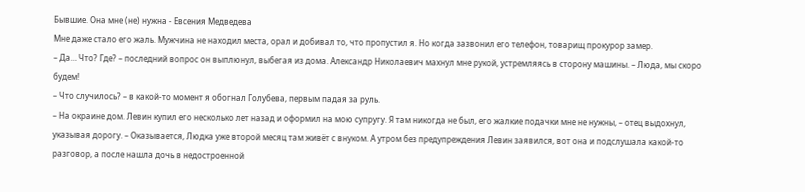Бывшие. Она мне (не) нужна - Евсения Медведева
Мне даже стало его жаль. Мужчина не находил места, орал и добивал то, что пропустил я. Но когда зазвонил его телефон, товарищ прокурор замер.
– Да… Что? Где? – последний вопрос он выплюнул, выбегая из дома. Александр Николаевич махнул мне рукой, устремляясь в сторону машины. – Люда, мы скоро будем!
– Что случилось? – в какой-то момент я обогнал Голубева, первым падая за руль.
– На окраине дом. Левин купил его несколько лет назад и оформил на мою супругу. Я там никогда не был, его жалкие подачки мне не нужны, – отец выдохнул, указывая дорогу. – Оказывается, Людка уже второй месяц там живёт с внуком. А утром без предупреждения Левин заявился, вот она и подслушала какой-то разговор, а после нашла дочь в недостроенной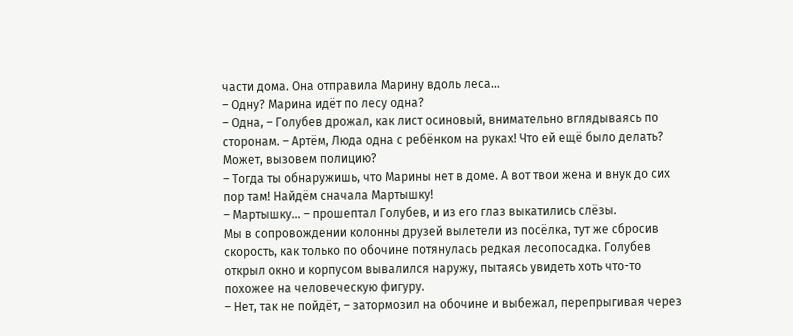части дома. Она отправила Марину вдоль леса…
– Одну? Марина идёт по лесу одна?
– Одна, – Голубев дрожал, как лист осиновый, внимательно вглядываясь по сторонам. – Артём, Люда одна с ребёнком на руках! Что ей ещё было делать? Может, вызовем полицию?
– Тогда ты обнаружишь, что Марины нет в доме. А вот твои жена и внук до сих пор там! Найдём сначала Мартышку!
– Мартышку… – прошептал Голубев, и из его глаз выкатились слёзы.
Мы в сопровождении колонны друзей вылетели из посёлка, тут же сбросив скорость, как только по обочине потянулась редкая лесопосадка. Голубев открыл окно и корпусом вывалился наружу, пытаясь увидеть хоть что-то похожее на человеческую фигуру.
– Нет, так не пойдёт, – затормозил на обочине и выбежал, перепрыгивая через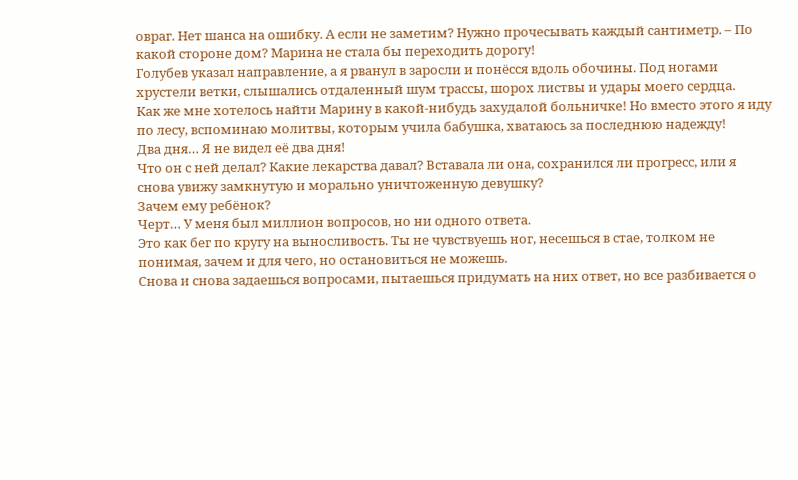овраг. Нет шанса на ошибку. А если не заметим? Нужно прочесывать каждый сантиметр. – По какой стороне дом? Марина не стала бы переходить дорогу!
Голубев указал направление, а я рванул в заросли и понёсся вдоль обочины. Под ногами хрустели ветки, слышались отдаленный шум трассы, шорох листвы и удары моего сердца.
Как же мне хотелось найти Марину в какой-нибудь захудалой больничке! Но вместо этого я иду по лесу, вспоминаю молитвы, которым учила бабушка, хватаюсь за последнюю надежду!
Два дня… Я не видел её два дня!
Что он с ней делал? Какие лекарства давал? Вставала ли она, сохранился ли прогресс, или я снова увижу замкнутую и морально уничтоженную девушку?
Зачем ему ребёнок?
Черт… У меня был миллион вопросов, но ни одного ответа.
Это как бег по кругу на выносливость. Ты не чувствуешь ног, несешься в стае, толком не понимая, зачем и для чего, но остановиться не можешь.
Снова и снова задаешься вопросами, пытаешься придумать на них ответ, но все разбивается о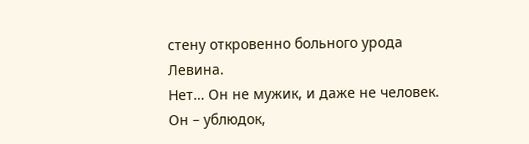стену откровенно больного урода Левина.
Нет… Он не мужик, и даже не человек. Он – ублюдок,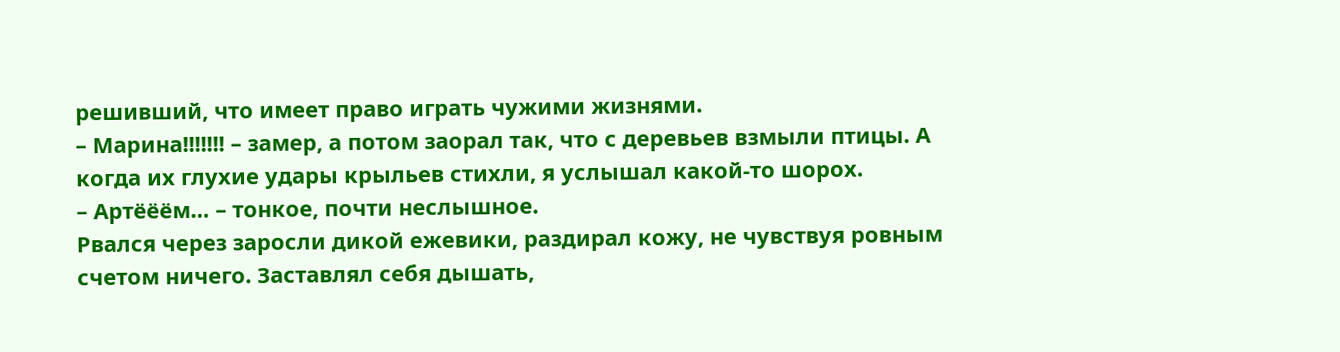решивший, что имеет право играть чужими жизнями.
– Марина!!!!!!! – замер, а потом заорал так, что с деревьев взмыли птицы. А когда их глухие удары крыльев стихли, я услышал какой-то шорох.
– Артёёём… – тонкое, почти неслышное.
Рвался через заросли дикой ежевики, раздирал кожу, не чувствуя ровным счетом ничего. Заставлял себя дышать,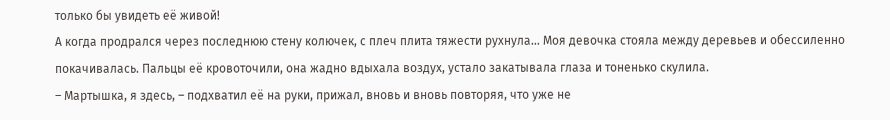только бы увидеть её живой!
А когда продрался через последнюю стену колючек, с плеч плита тяжести рухнула… Моя девочка стояла между деревьев и обессиленно покачивалась. Пальцы её кровоточили, она жадно вдыхала воздух, устало закатывала глаза и тоненько скулила.
– Мартышка, я здесь, – подхватил её на руки, прижал, вновь и вновь повторяя, что уже не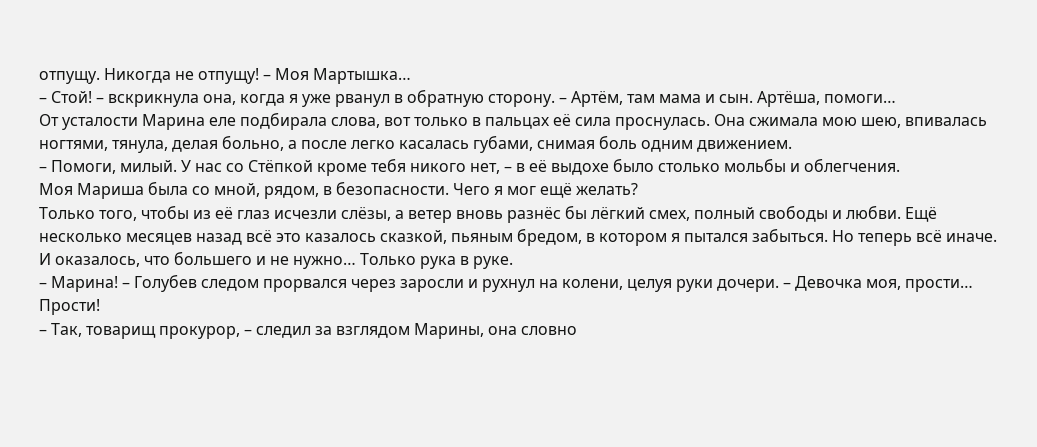отпущу. Никогда не отпущу! – Моя Мартышка…
– Стой! – вскрикнула она, когда я уже рванул в обратную сторону. – Артём, там мама и сын. Артёша, помоги…
От усталости Марина еле подбирала слова, вот только в пальцах её сила проснулась. Она сжимала мою шею, впивалась ногтями, тянула, делая больно, а после легко касалась губами, снимая боль одним движением.
– Помоги, милый. У нас со Стёпкой кроме тебя никого нет, – в её выдохе было столько мольбы и облегчения.
Моя Мариша была со мной, рядом, в безопасности. Чего я мог ещё желать?
Только того, чтобы из её глаз исчезли слёзы, а ветер вновь разнёс бы лёгкий смех, полный свободы и любви. Ещё несколько месяцев назад всё это казалось сказкой, пьяным бредом, в котором я пытался забыться. Но теперь всё иначе.
И оказалось, что большего и не нужно… Только рука в руке.
– Марина! – Голубев следом прорвался через заросли и рухнул на колени, целуя руки дочери. – Девочка моя, прости… Прости!
– Так, товарищ прокурор, – следил за взглядом Марины, она словно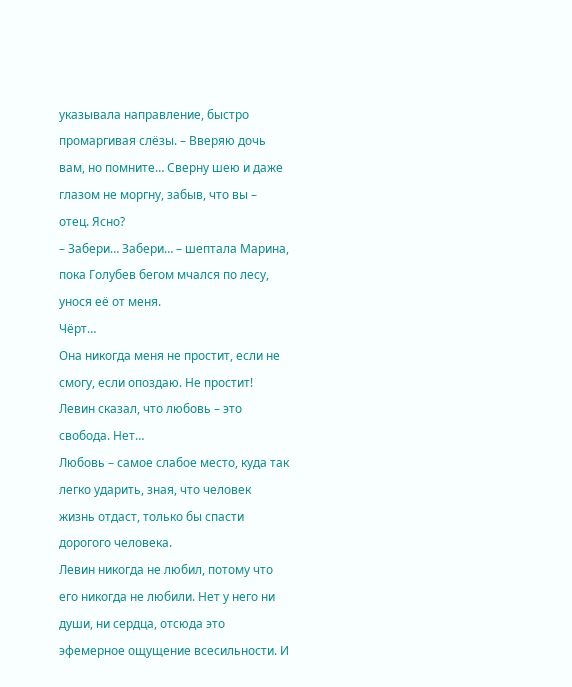указывала направление, быстро промаргивая слёзы. – Вверяю дочь вам, но помните… Сверну шею и даже глазом не моргну, забыв, что вы – отец. Ясно?
– Забери… Забери… – шептала Марина, пока Голубев бегом мчался по лесу, унося её от меня.
Чёрт…
Она никогда меня не простит, если не смогу, если опоздаю. Не простит!
Левин сказал, что любовь – это свобода. Нет…
Любовь – самое слабое место, куда так легко ударить, зная, что человек жизнь отдаст, только бы спасти дорогого человека.
Левин никогда не любил, потому что его никогда не любили. Нет у него ни души, ни сердца, отсюда это эфемерное ощущение всесильности. И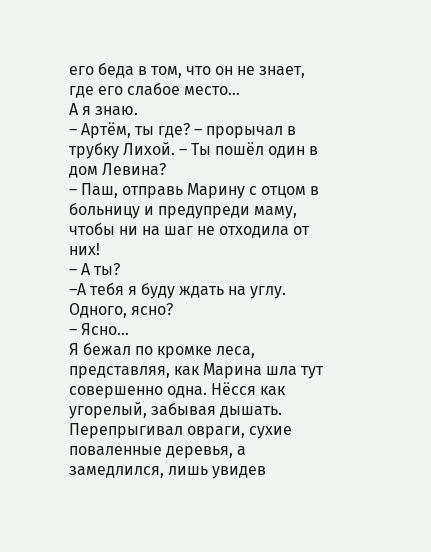его беда в том, что он не знает, где его слабое место…
А я знаю.
– Артём, ты где? – прорычал в трубку Лихой. – Ты пошёл один в дом Левина?
– Паш, отправь Марину с отцом в больницу и предупреди маму, чтобы ни на шаг не отходила от них!
– А ты?
–А тебя я буду ждать на углу. Одного, ясно?
– Ясно…
Я бежал по кромке леса, представляя, как Марина шла тут совершенно одна. Нёсся как угорелый, забывая дышать. Перепрыгивал овраги, сухие поваленные деревья, а замедлился, лишь увидев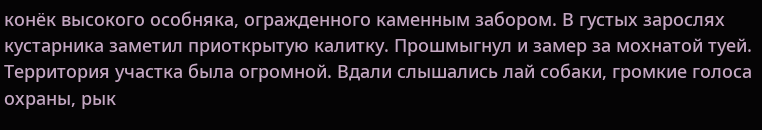конёк высокого особняка, огражденного каменным забором. В густых зарослях кустарника заметил приоткрытую калитку. Прошмыгнул и замер за мохнатой туей.
Территория участка была огромной. Вдали слышались лай собаки, громкие голоса охраны, рык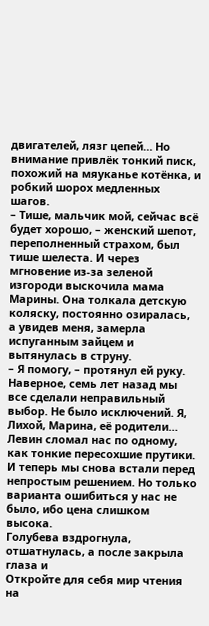двигателей, лязг цепей… Но внимание привлёк тонкий писк, похожий на мяуканье котёнка, и робкий шорох медленных шагов.
– Тише, мальчик мой, сейчас всё будет хорошо, – женский шепот, переполненный страхом, был тише шелеста. И через мгновение из-за зеленой изгороди выскочила мама Марины. Она толкала детскую коляску, постоянно озиралась, а увидев меня, замерла испуганным зайцем и вытянулась в струну.
– Я помогу, – протянул ей руку.
Наверное, семь лет назад мы все сделали неправильный выбор. Не было исключений. Я, Лихой, Марина, её родители…
Левин сломал нас по одному, как тонкие пересохшие прутики.
И теперь мы снова встали перед непростым решением. Но только варианта ошибиться у нас не было, ибо цена слишком высока.
Голубева вздрогнула, отшатнулась, а после закрыла глаза и
Откройте для себя мир чтения на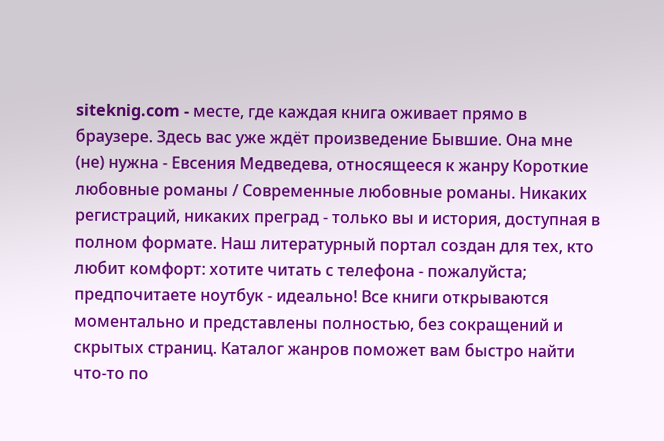siteknig.com - месте, где каждая книга оживает прямо в браузере. Здесь вас уже ждёт произведение Бывшие. Она мне (не) нужна - Евсения Медведева, относящееся к жанру Короткие любовные романы / Современные любовные романы. Никаких регистраций, никаких преград - только вы и история, доступная в полном формате. Наш литературный портал создан для тех, кто любит комфорт: хотите читать с телефона - пожалуйста; предпочитаете ноутбук - идеально! Все книги открываются моментально и представлены полностью, без сокращений и скрытых страниц. Каталог жанров поможет вам быстро найти что-то по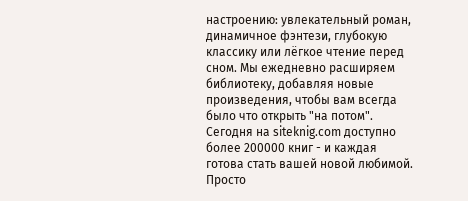настроению: увлекательный роман, динамичное фэнтези, глубокую классику или лёгкое чтение перед сном. Мы ежедневно расширяем библиотеку, добавляя новые произведения, чтобы вам всегда было что открыть "на потом". Сегодня на siteknig.com доступно более 200000 книг - и каждая готова стать вашей новой любимой. Просто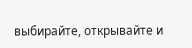выбирайте, открывайте и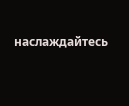наслаждайтесь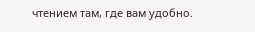чтением там, где вам удобно.